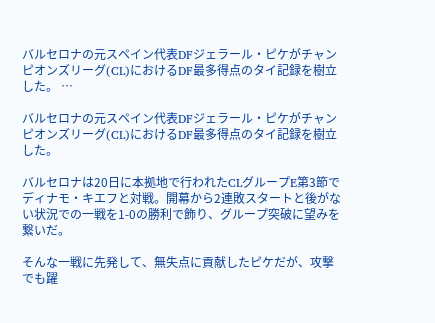バルセロナの元スペイン代表DFジェラール・ピケがチャンピオンズリーグ(CL)におけるDF最多得点のタイ記録を樹立した。 …

バルセロナの元スペイン代表DFジェラール・ピケがチャンピオンズリーグ(CL)におけるDF最多得点のタイ記録を樹立した。

バルセロナは20日に本拠地で行われたCLグループE第3節でディナモ・キエフと対戦。開幕から2連敗スタートと後がない状況での一戦を1-0の勝利で飾り、グループ突破に望みを繋いだ。

そんな一戦に先発して、無失点に貢献したピケだが、攻撃でも躍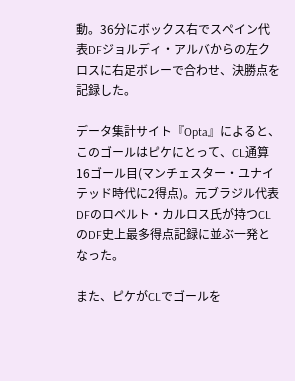動。36分にボックス右でスペイン代表DFジョルディ・アルバからの左クロスに右足ボレーで合わせ、決勝点を記録した。

データ集計サイト『Opta』によると、このゴールはピケにとって、CL通算16ゴール目(マンチェスター・ユナイテッド時代に2得点)。元ブラジル代表DFのロベルト・カルロス氏が持つCLのDF史上最多得点記録に並ぶ一発となった。

また、ピケがCLでゴールを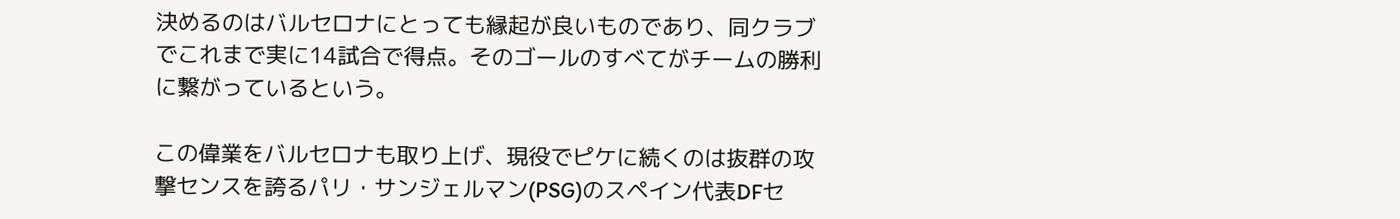決めるのはバルセロナにとっても縁起が良いものであり、同クラブでこれまで実に14試合で得点。そのゴールのすべてがチームの勝利に繋がっているという。

この偉業をバルセロナも取り上げ、現役でピケに続くのは抜群の攻撃センスを誇るパリ・サンジェルマン(PSG)のスペイン代表DFセ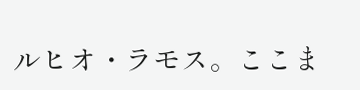ルヒオ・ラモス。ここま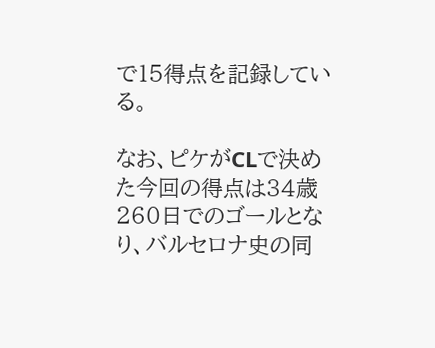で15得点を記録している。

なお、ピケがCLで決めた今回の得点は34歳260日でのゴールとなり、バルセロナ史の同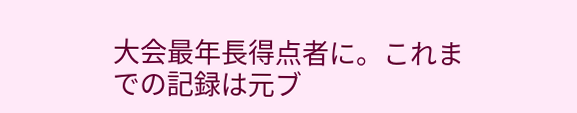大会最年長得点者に。これまでの記録は元ブ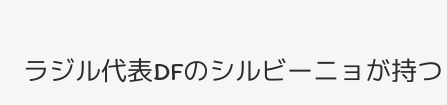ラジル代表DFのシルビーニョが持つ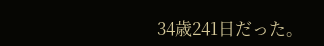34歳241日だった。